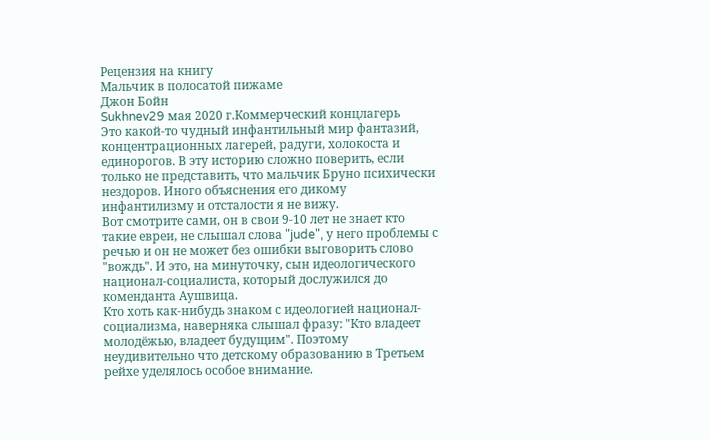Рецензия на книгу
Мальчик в полосатой пижаме
Джон Бойн
Sukhnev29 мая 2020 г.Коммерческий концлагерь
Это какой-то чудный инфантильный мир фантазий, концентрационных лагерей, радуги, холокоста и единорогов. В эту историю сложно поверить, если только не представить, что мальчик Бруно психически нездоров. Иного объяснения его дикому инфантилизму и отсталости я не вижу.
Вот смотрите сами, он в свои 9-10 лет не знает кто такие евреи, не слышал слова "jude", у него проблемы с речью и он не может без ошибки выговорить слово "вождь". И это, на минуточку, сын идеологического национал-социалиста, который дослужился до коменданта Аушвица.
Кто хоть как-нибудь знаком с идеологией национал-социализма, наверняка слышал фразу: "Кто владеет молодёжью, владеет будущим". Поэтому неудивительно что детскому образованию в Третьем рейхе уделялось особое внимание.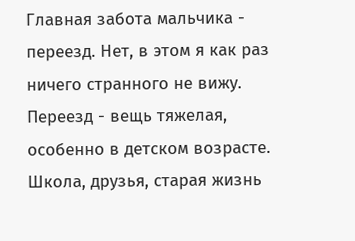Главная забота мальчика - переезд. Нет, в этом я как раз ничего странного не вижу. Переезд - вещь тяжелая, особенно в детском возрасте. Школа, друзья, старая жизнь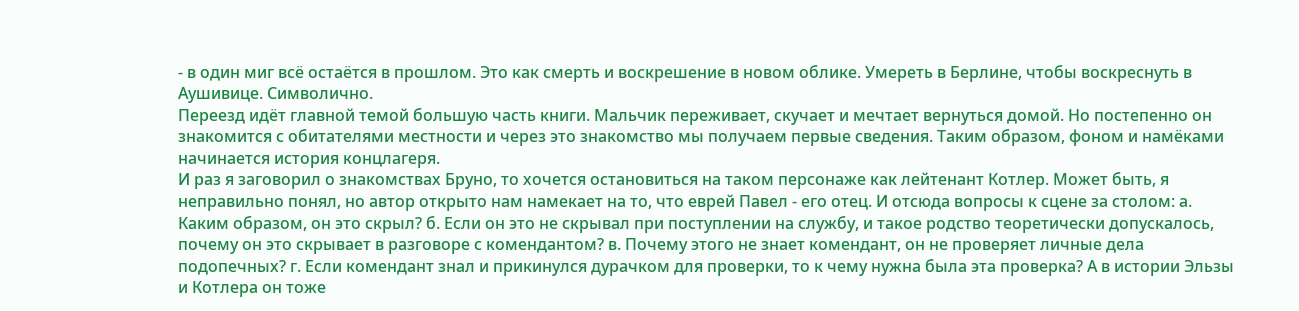- в один миг всё остаётся в прошлом. Это как смерть и воскрешение в новом облике. Умереть в Берлине, чтобы воскреснуть в Аушивице. Символично.
Переезд идёт главной темой большую часть книги. Мальчик переживает, скучает и мечтает вернуться домой. Но постепенно он знакомится с обитателями местности и через это знакомство мы получаем первые сведения. Таким образом, фоном и намёками начинается история концлагеря.
И раз я заговорил о знакомствах Бруно, то хочется остановиться на таком персонаже как лейтенант Котлер. Может быть, я неправильно понял, но автор открыто нам намекает на то, что еврей Павел - его отец. И отсюда вопросы к сцене за столом: а. Каким образом, он это скрыл? б. Если он это не скрывал при поступлении на службу, и такое родство теоретически допускалось, почему он это скрывает в разговоре с комендантом? в. Почему этого не знает комендант, он не проверяет личные дела подопечных? г. Если комендант знал и прикинулся дурачком для проверки, то к чему нужна была эта проверка? А в истории Эльзы и Котлера он тоже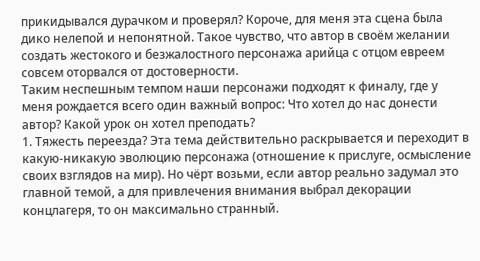прикидывался дурачком и проверял? Короче, для меня эта сцена была дико нелепой и непонятной. Такое чувство, что автор в своём желании создать жестокого и безжалостного персонажа арийца с отцом евреем совсем оторвался от достоверности.
Таким неспешным темпом наши персонажи подходят к финалу, где у меня рождается всего один важный вопрос: Что хотел до нас донести автор? Какой урок он хотел преподать?
1. Тяжесть переезда? Эта тема действительно раскрывается и переходит в какую-никакую эволюцию персонажа (отношение к прислуге, осмысление своих взглядов на мир). Но чёрт возьми, если автор реально задумал это главной темой, а для привлечения внимания выбрал декорации концлагеря, то он максимально странный.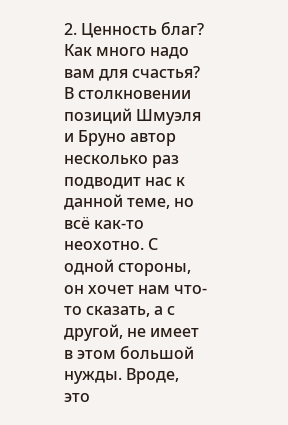2. Ценность благ? Как много надо вам для счастья? В столкновении позиций Шмуэля и Бруно автор несколько раз подводит нас к данной теме, но всё как-то неохотно. С одной стороны, он хочет нам что-то сказать, а с другой, не имеет в этом большой нужды. Вроде, это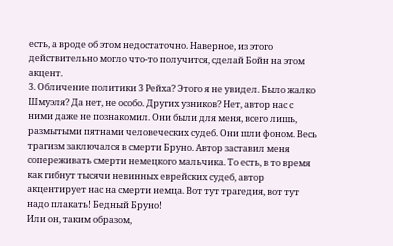есть, а вроде об этом недостаточно. Наверное, из этого действительно могло что-то получится, сделай Бойн на этом акцент.
3. Обличение политики 3 Рейха? Этого я не увидел. Было жалко Шмуэля? Да нет, не особо. Других узников? Нет, автор нас с ними даже не познакомил. Они были для меня, всего лишь, размытыми пятнами человеческих судеб. Они шли фоном. Весь трагизм заключался в смерти Бруно. Автор заставил меня сопереживать смерти немецкого мальчика. То есть, в то время как гибнут тысячи невинных еврейских судеб, автор акцентирует нас на смерти немца. Вот тут трагедия, вот тут надо плакать! Бедный Бруно!
Или он, таким образом,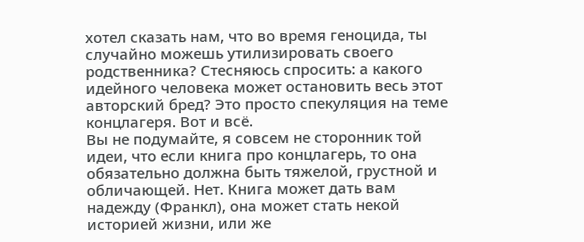хотел сказать нам, что во время геноцида, ты случайно можешь утилизировать своего родственника? Стесняюсь спросить: а какого идейного человека может остановить весь этот авторский бред? Это просто спекуляция на теме концлагеря. Вот и всё.
Вы не подумайте, я совсем не сторонник той идеи, что если книга про концлагерь, то она обязательно должна быть тяжелой, грустной и обличающей. Нет. Книга может дать вам надежду (Франкл), она может стать некой историей жизни, или же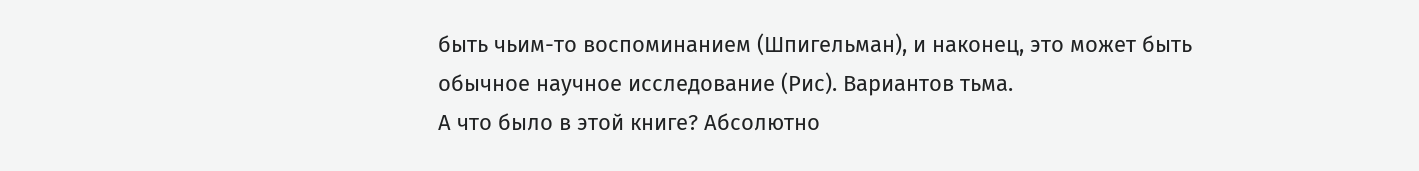быть чьим-то воспоминанием (Шпигельман), и наконец, это может быть обычное научное исследование (Рис). Вариантов тьма.
А что было в этой книге? Абсолютно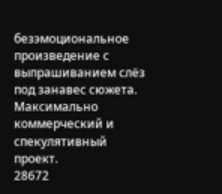безэмоциональное произведение с выпрашиванием слёз под занавес сюжета. Максимально коммерческий и спекулятивный проект.
28672